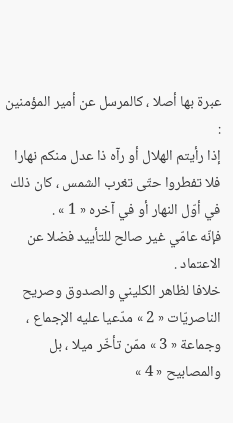عبرة بها أصلا ، كالمرسل عن أمير المؤمنين :
إذا رأيتم الهلال أو رآه ذا عدل منكم نهارا فلا تفطروا حتّى تغرب الشمس ، كان ذلك في أوّل النهار أو في آخره « 1 » .
فإنّه عامّي غير صالح للتأييد فضلا عن الاعتماد .
خلافا لظاهر الكليني والصدوق وصريح الناصريّات « 2 » مدّعيا عليه الإجماع ، وجماعة « 3 » ممّن تأخّر ميلا ، بل والمصابيح « 4 »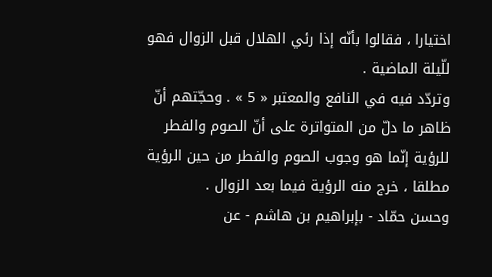اختيارا ، فقالوا بأنّه إذا رئي الهلال قبل الزوال فهو للّيلة الماضية .
وتردّد فيه في النافع والمعتبر « 5 » . وحجّتهم أنّ ظاهر ما دلّ من المتواترة على أنّ الصوم والفطر للرؤية إنّما هو وجوب الصوم والفطر من حين الرؤية مطلقا ، خرج منه الرؤية فيما بعد الزوال .
وحسن حمّاد - بإبراهيم بن هاشم - عن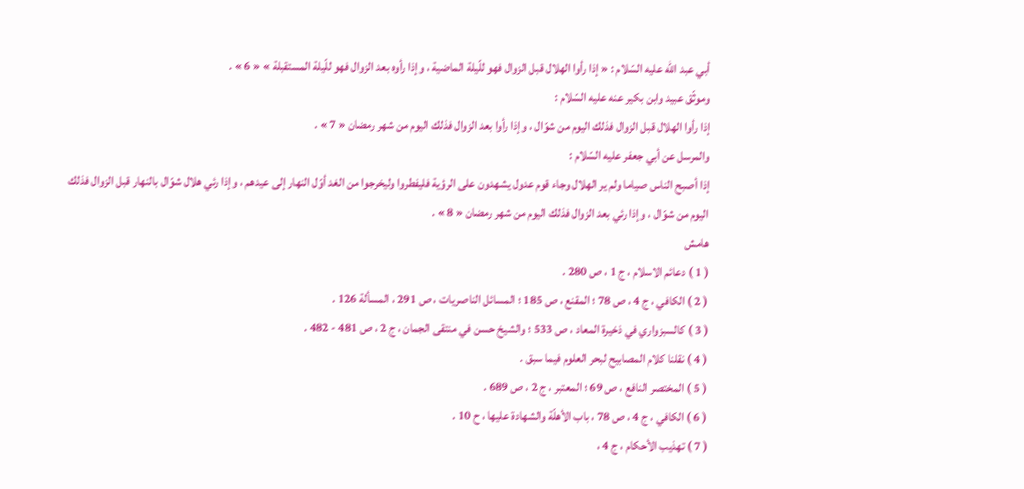أبي عبد اللّه عليه السّلام : « إذا رأوا الهلال قبل الزوال فهو للّيلة الماضية ، وإذا رأوه بعد الزوال فهو للّيلة المستقبلة » « 6 » .
وموثّق عبيد وابن بكير عنه عليه السّلام :
إذا رأوا الهلال قبل الزوال فذلك اليوم من شوّال ، وإذا رأوا بعد الزوال فذلك اليوم من شهر رمضان « 7 » .
والمرسل عن أبي جعفر عليه السّلام :
إذا أصبح الناس صياما ولم ير الهلال وجاء قوم عدول يشهدون على الرؤية فليفطروا وليخرجوا من الغد أوّل النهار إلى عيدهم ، وإذا رئي هلال شوّال بالنهار قبل الزوال فذلك اليوم من شوّال ، وإذا رئي بعد الزوال فذلك اليوم من شهر رمضان « 8 » .
هامش
( 1 ) دعائم الاسلام ، ج 1 ، ص 280 .
( 2 ) الكافي ، ج 4 ، ص 78 ؛ المقنع ، ص 185 ؛ المسائل الناصريات ، ص 291 ، المسألة 126 .
( 3 ) كالسبزواري في ذخيرة المعاد ، ص 533 ؛ والشيخ حسن في منتقى الجمان ، ج 2 ، ص 481 - 482 .
( 4 ) نقلنا كلام المصابيح لبحر العلوم فيما سبق .
( 5 ) المختصر النافع ، ص 69 ؛ المعتبر ، ج 2 ، ص 689 .
( 6 ) الكافي ، ج 4 ، ص 78 ، باب الأهلّة والشهادة عليها ، ح 10 .
( 7 ) تهذيب الأحكام ، ج 4 ،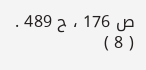ص 176 ، ح 489 .
( 8 )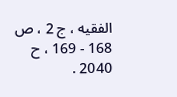الفقيه ، ج 2 ، ص 168 - 169 ، ح 2040 .